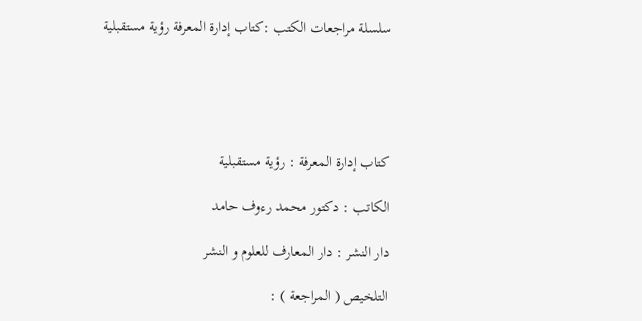سلسلة مراجعات الكتب :كتاب إدارة المعرفة رؤية مستقبلية





كتاب إدارة المعرفة : رؤية مستقبلية

الكاتب : دكتور محمد رءوف حامد

دار النشر : دار المعارف للعلوم و النشر

التلخيص ( المراجعة ) :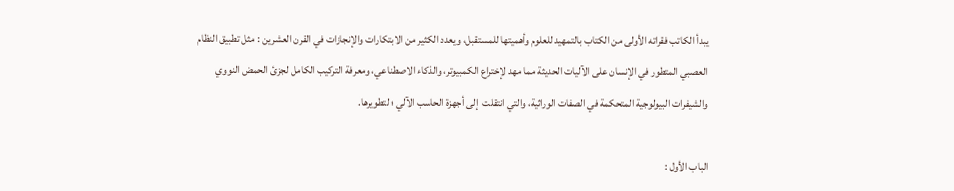يبدأ الكاتب فقراته الأولى من الكتاب بالتمهيد للعلوم وأهميتها للمستقبل، ويعدد الكثير من الابتكارات والإنجازات في القرن العشرين : مثل تطبيق النظام العصبي المتطور في الإنسان على الآليات الحديثة مما مهد لإختراع الكمبيوتر، والذكاء الاصطناعي، ومعرفة التركيب الكامل لجزئ الحمض النووي والشيفرات البيولوجية المتحكمة في الصفات الوراثية، والتي انتقلت  إلى أجهزة الحاسب الآلي ؛ لتطويرها.

الباب الأول :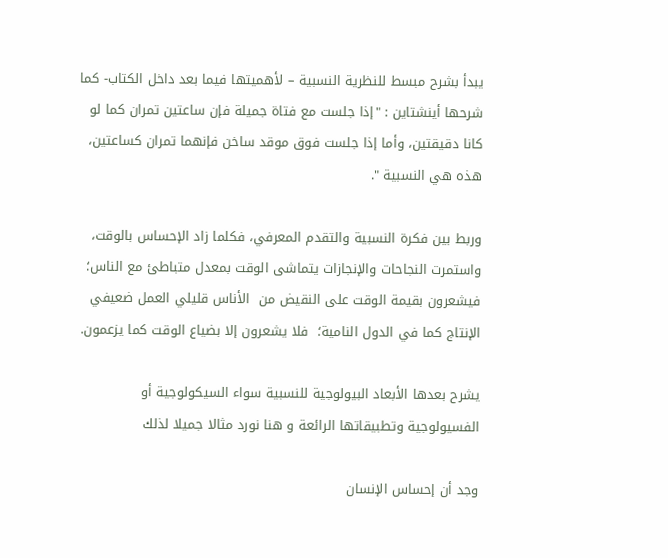يبدأ بشرح مبسط للنظرية النسبية – لأهميتها فيما بعد داخل الكتاب- كما شرحها أينشتاين : "إذا جلست مع فتاة جميلة فإن ساعتين تمران كما لو كانا دقيقتين، وأما إذا جلست فوق موقد ساخن فإنهما تمران كساعتين، هذه هي النسبية ".

وربط بين فكرة النسبية والتقدم المعرفي، فكلما زاد الإحساس بالوقت، واستمرت النجاحات والإنجازات يتماشى الوقت بمعدل متباطئ مع الناس؛ فيشعرون بقيمة الوقت على النقيض من  الأناس قليلي العمل ضعيفي الإنتاج كما في الدول النامية؛  فلا يشعرون إلا بضياع الوقت كما يزعمون.

يشرح بعدها الأبعاد البيولوجية للنسبية سواء السيكولوجية أو الفسيولوجية وتطبيقاتها الرائعة و هنا نورد مثالا جميلا لذلك

وجد أن إحساس الإنسان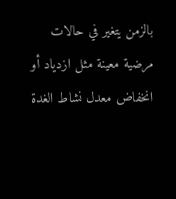بالزمن يتغير في حالات مرضية معينة مثل ازدياد أو انخفاض معدل نشاط الغدة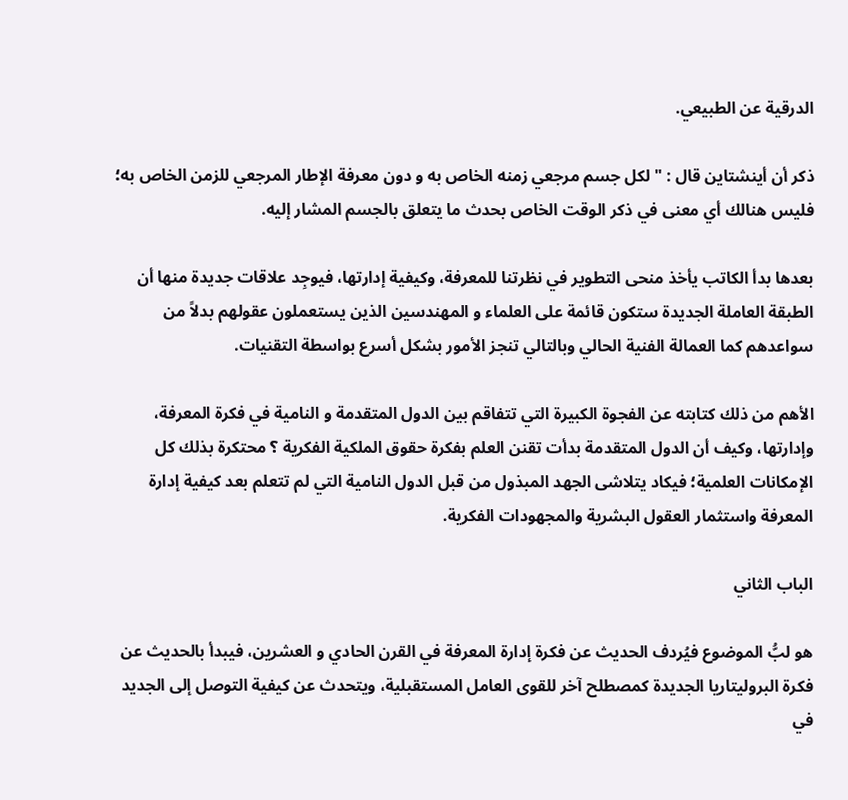الدرقية عن الطبيعي.

ذكر أن أينشتاين قال : " لكل جسم مرجعي زمنه الخاص به و دون معرفة الإطار المرجعي للزمن الخاص به؛  فليس هنالك أي معنى في ذكر الوقت الخاص بحدث ما يتعلق بالجسم المشار إليه.

بعدها بدأ الكاتب يأخذ منحى التطوير في نظرتنا للمعرفة، وكيفية إدارتها، فيوجِد علاقات جديدة منها أن الطبقة العاملة الجديدة ستكون قائمة على العلماء و المهندسين الذين يستعملون عقولهم بدلاً من سواعدهم كما العمالة الفنية الحالي وبالتالي تنجز الأمور بشكل أسرع بواسطة التقنيات.

الأهم من ذلك كتابته عن الفجوة الكبيرة التي تتفاقم بين الدول المتقدمة و النامية في فكرة المعرفة، وإدارتها، وكيف أن الدول المتقدمة بدأت تقنن العلم بفكرة حقوق الملكية الفكرية ؟ محتكرة بذلك كل الإمكانات العلمية؛ فيكاد يتلاشى الجهد المبذول من قبل الدول النامية التي لم تتعلم بعد كيفية إدارة المعرفة واستثمار العقول البشرية والمجهودات الفكرية.

الباب الثاني

هو لبُّ الموضوع فيُردف الحديث عن فكرة إدارة المعرفة في القرن الحادي و العشرين، فيبدأ بالحديث عن فكرة البروليتاريا الجديدة كمصطلح آخر للقوى العامل المستقبلية، ويتحدث عن كيفية التوصل إلى الجديد في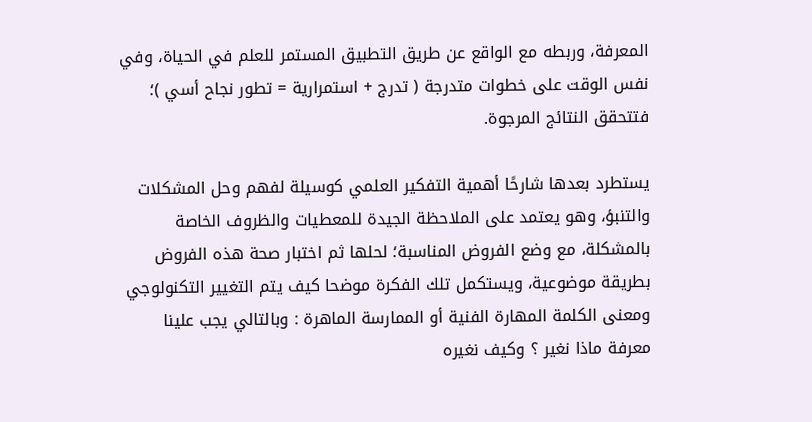المعرفة، وربطه مع الواقع عن طريق التطبيق المستمر للعلم في الحياة، وفي نفس الوقت على خطوات متدرجة ( تدرج + استمرارية = تطور نجاح أسي )؛ فتتحقق النتائج المرجوة.

يستطرد بعدها شارحًا أهمية التفكير العلمي كوسيلة لفهم وحل المشكلات والتنبؤ، وهو يعتمد على الملاحظة الجيدة للمعطيات والظروف الخاصة بالمشكلة، مع وضع الفروض المناسبة؛ لحلها ثم اختبار صحة هذه الفروض بطريقة موضوعية، ويستكمل تلك الفكرة موضحا كيف يتم التغيير التكنولوجي ومعنى الكلمة المهارة الفنية أو الممارسة الماهرة : وبالتالي يجب علينا معرفة ماذا نغير ؟ وكيف نغيره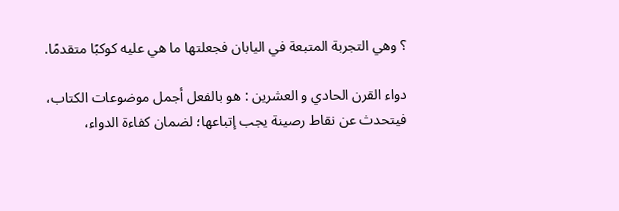؟ وهي التجربة المتبعة في اليابان فجعلتها ما هي عليه كوكبًا متقدمًا.

دواء القرن الحادي و العشرين : هو بالفعل أجمل موضوعات الكتاب، فيتحدث عن نقاط رصينة يجب إتباعها؛ لضمان كفاءة الدواء،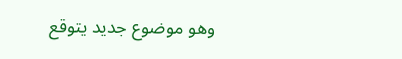وهو موضوع جديد يتوقع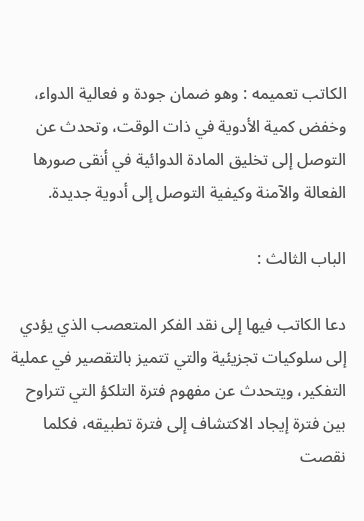الكاتب تعميمه : وهو ضمان جودة و فعالية الدواء، وخفض كمية الأدوية في ذات الوقت، وتحدث عن التوصل إلى تخليق المادة الدوائية في أنقى صورها الفعالة والآمنة وكيفية التوصل إلى أدوية جديدة.

الباب الثالث :

دعا الكاتب فيها إلى نقد الفكر المتعصب الذي يؤدي إلى سلوكيات تجزيئية والتي تتميز بالتقصير في عملية التفكير، ويتحدث عن مفهوم فترة التلكؤ التي تتراوح بين فترة إيجاد الاكتشاف إلى فترة تطبيقه، فكلما نقصت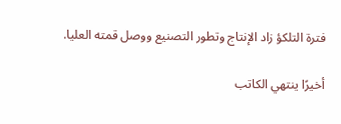فترة التلكؤ زاد الإنتاج وتطور التصنيع ووصل قمته العليا.

أخيرًا ينتهي الكاتب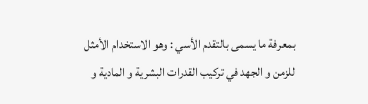بمعرفة ما يسمى بالتقدم الأسي : وهو الاستخدام الأمثل للزمن و الجهد في تركيب القدرات البشرية و المادية و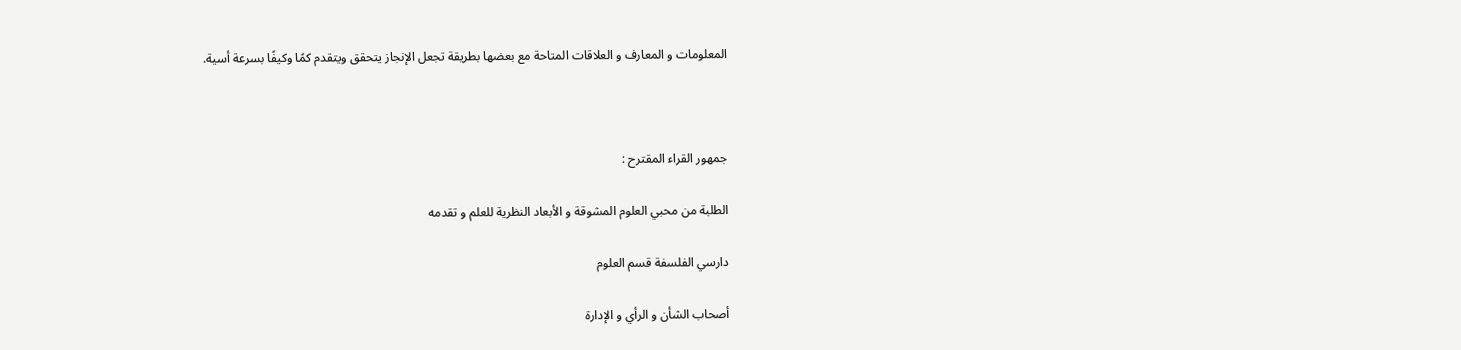المعلومات و المعارف و العلاقات المتاحة مع بعضها بطريقة تجعل الإنجاز يتحقق ويتقدم كمًا وكيفًا بسرعة أسية.



جمهور القراء المقترح :

الطلبة من محبي العلوم المشوقة و الأبعاد النظرية للعلم و تقدمه

دارسي الفلسفة قسم العلوم

أصحاب الشأن و الرأي و الإدارة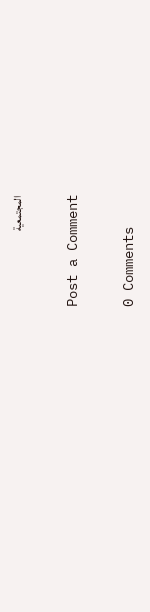المجتمعية

Post a Comment

0 Comments